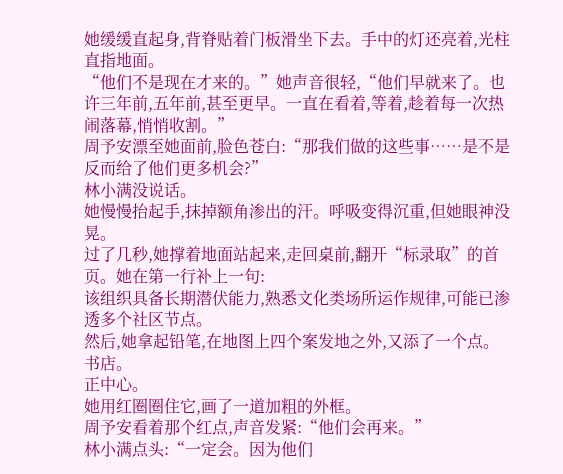她缓缓直起身,背脊贴着门板滑坐下去。手中的灯还亮着,光柱直指地面。
“他们不是现在才来的。”她声音很轻,“他们早就来了。也许三年前,五年前,甚至更早。一直在看着,等着,趁着每一次热闹落幕,悄悄收割。”
周予安漂至她面前,脸色苍白:“那我们做的这些事……是不是反而给了他们更多机会?”
林小满没说话。
她慢慢抬起手,抹掉额角渗出的汗。呼吸变得沉重,但她眼神没晃。
过了几秒,她撑着地面站起来,走回桌前,翻开“标录取”的首页。她在第一行补上一句:
该组织具备长期潜伏能力,熟悉文化类场所运作规律,可能已渗透多个社区节点。
然后,她拿起铅笔,在地图上四个案发地之外,又添了一个点。
书店。
正中心。
她用红圈圈住它,画了一道加粗的外框。
周予安看着那个红点,声音发紧:“他们会再来。”
林小满点头:“一定会。因为他们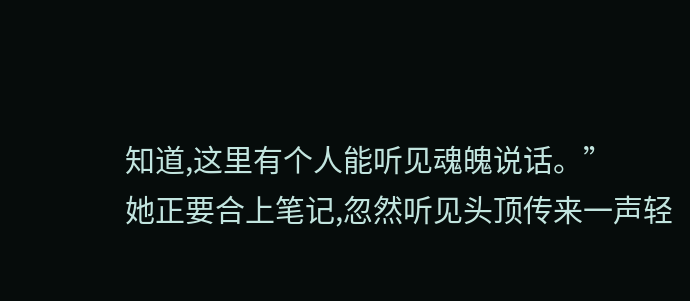知道,这里有个人能听见魂魄说话。”
她正要合上笔记,忽然听见头顶传来一声轻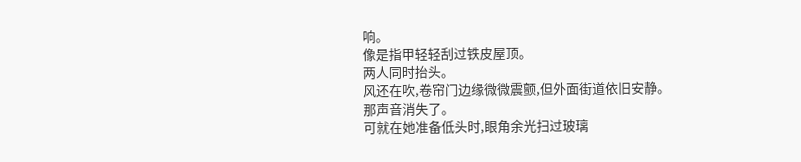响。
像是指甲轻轻刮过铁皮屋顶。
两人同时抬头。
风还在吹,卷帘门边缘微微震颤,但外面街道依旧安静。
那声音消失了。
可就在她准备低头时,眼角余光扫过玻璃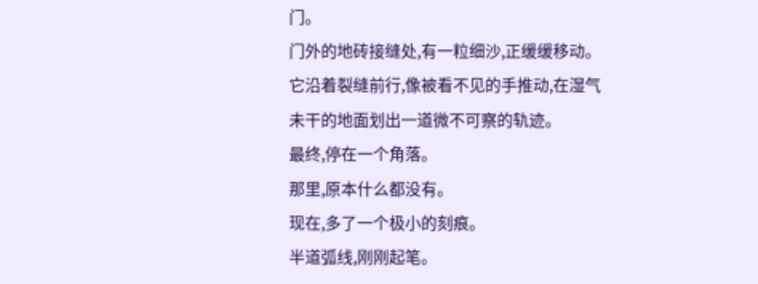门。
门外的地砖接缝处,有一粒细沙,正缓缓移动。
它沿着裂缝前行,像被看不见的手推动,在湿气未干的地面划出一道微不可察的轨迹。
最终,停在一个角落。
那里,原本什么都没有。
现在,多了一个极小的刻痕。
半道弧线,刚刚起笔。